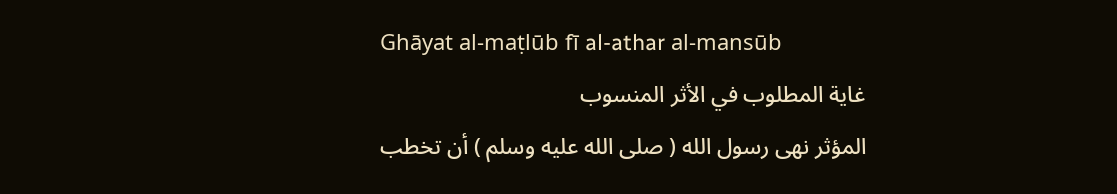Ghāyat al-maṭlūb fī al-athar al-mansūb
غاية المطلوب في الأثر المنسوب
المؤثر نهى رسول الله ( صلى الله عليه وسلم ) أن تخطب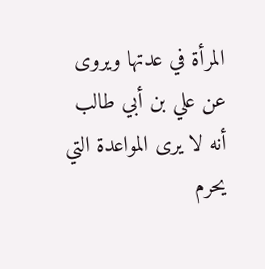المرأة في عدتها ويروى عن علي بن أبي طالب أنه لا يرى المواعدة التي يحرم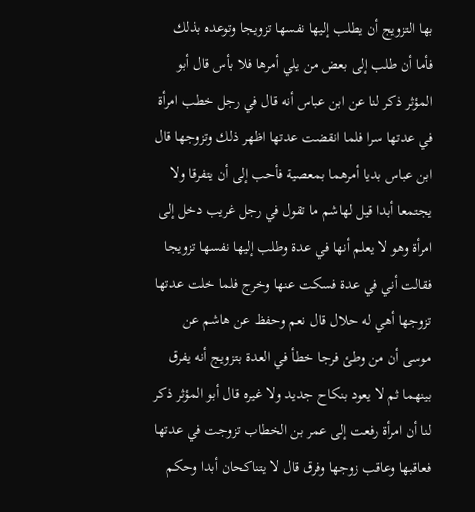بها التزويج أن يطلب إليها نفسها تزويجا وتوعده بذلك فأما أن طلب إلى بعض من يلي أمرها فلا بأس قال أبو المؤثر ذكر لنا عن ابن عباس أنه قال في رجل خطب امرأة في عدتها سرا فلما انقضت عدتها اظهر ذلك وتزوجها قال ابن عباس بديا أمرهما بمعصية فأحب إلى أن يتفرقا ولا يجتمعا أبدا قيل لهاشم ما تقول في رجل غريب دخل إلى امرأة وهو لا يعلم أنها في عدة وطلب إليها نفسها تزويجا فقالت أني في عدة فسكت عنها وخرج فلما خلت عدتها تزوجها أهي له حلال قال نعم وحفظ عن هاشم عن موسى أن من وطئ فرجا خطأ في العدة بتزويج أنه يفرق بينهما ثم لا يعود بنكاح جديد ولا غيره قال أبو المؤثر ذكر لنا أن امرأة رفعت إلى عمر بن الخطاب تزوجت في عدتها فعاقبها وعاقب زوجها وفرق قال لا يتناكحان أبدا وحكم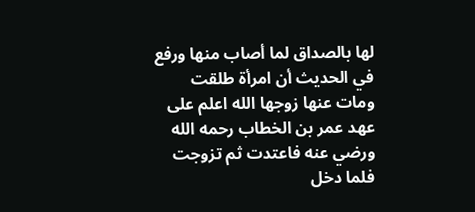لها بالصداق لما أصاب منها ورفع في الحديث أن امرأة طلقت ومات عنها زوجها الله اعلم على عهد عمر بن الخطاب رحمه الله ورضي عنه فاعتدت ثم تزوجت فلما دخل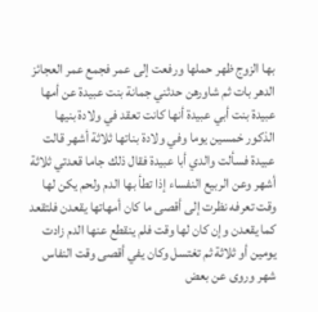بها الزوج ظهر حملها ورفعت إلى عمر فجمع عمر العجائز الدهر بات ثم شاورهن حدثني جمانة بنت عبيدة عن أمها عبيدة بنت أبي عبيدة أنها كانت تعقد في ولادة بنيها الذكور خمسين يوما وفي ولادة بناتها ثلاثة أشهر قالت عبيدة فسألت والدي أبا عبيدة فقال ذلك جاما قعدتي ثلاثة أشهر وعن الربيع النفساء إذا تطأ بها الدم ولحم يكن لها وقت تعرفه نظرت إلى أقصى ما كان أمهاتها يقعدن فلتقعد كما يقعدن وإن كان لها وقت فلم ينقطع عنها الدم زادت يومين أو ثلاثة ثم تغتسل وكان يفي أقصى وقت النفاس شهر وروى عن بعض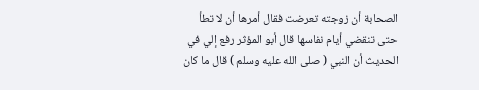الصحابة أن زوجته تعرضت فقال أمرها أن لا تطأ حتى تنقضي أيام نفاسها قال أبو المؤثر رفع إلي في الحديث أن النبي ( صلى الله عليه وسلم ) قال ما كان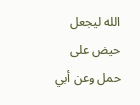الله ليجعل حيض على حمل وعن أبي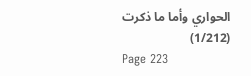الحواري وأما ما ذكرت
(1/212)
Page 223